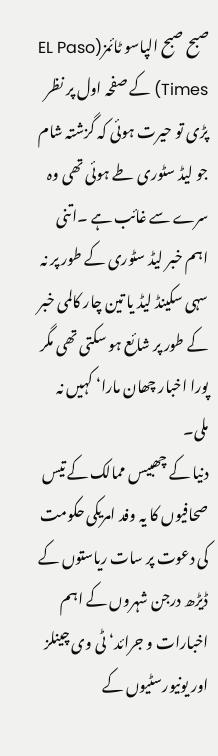صبح صبح الپاسو ٹائمز(EL Paso Times) کے صفحہ اول پر نظر پڑی تو حیرت ہوئی کہ گزشتہ شام جو لیڈ سٹوری طے ہوئی تھی وہ سرے سے غائب ہے ۔اتنی اہم خبر لیڈ سٹوری کے طور پر نہ سہی سکینڈ لیڈ یا تین چار کالمی خبر کے طور پر شائع ہو سکتی تھی مگر پورا اخبار چھان مارا‘ کہیں نہ ملی۔
دنیا کے چھبیس ممالک کے تیس صحافیوں کا یہ وفد امریکی حکومت کی دعوت پر سات ریاستوں کے ڈیڑھ درجن شہروں کے اہم اخبارات و جرائد‘ ٹی وی چینلز اور یونیورسٹیوں کے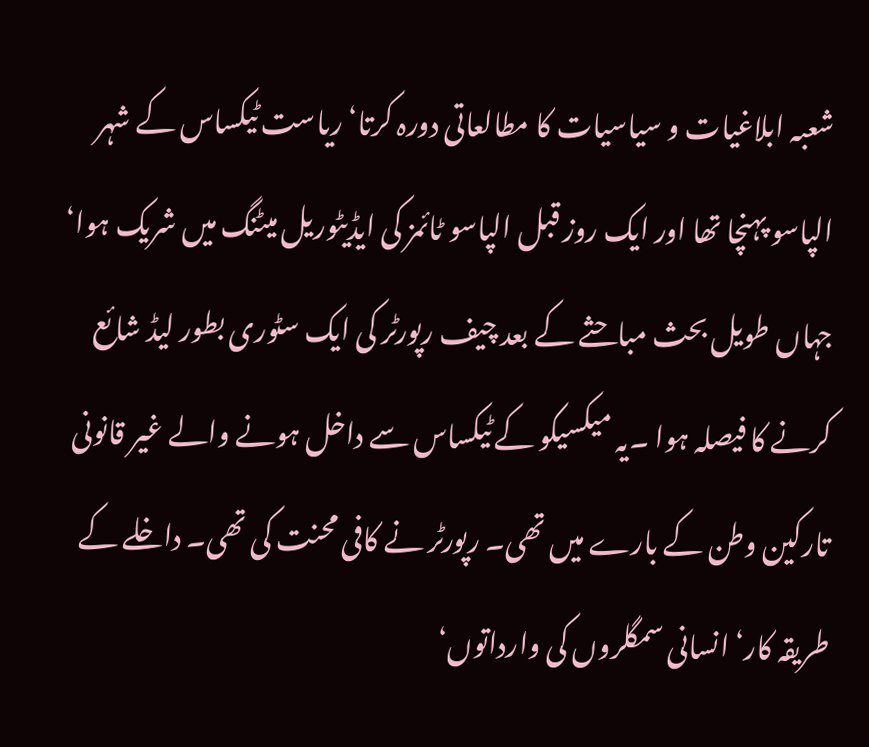شعبہ ابلاغیات و سیاسیات کا مطالعاتی دورہ کرتا‘ ریاست ٹیکساس کے شہر الپاسو پہنچا تھا اور ایک روز قبل الپاسو ٹائمز کی ایڈیٹوریل میٹنگ میں شریک ہوا‘ جہاں طویل بحث مباحثے کے بعد چیف رپورٹر کی ایک سٹوری بطور لیڈ شائع کرنے کا فیصلہ ہوا ۔یہ میکسیکو کے ٹیکساس سے داخل ہونے والے غیر قانونی تارکین وطن کے بارے میں تھی۔ رپورٹر نے کافی محنت کی تھی۔ داخلے کے طریقہ کار‘ انسانی سمگلروں کی وارداتوں‘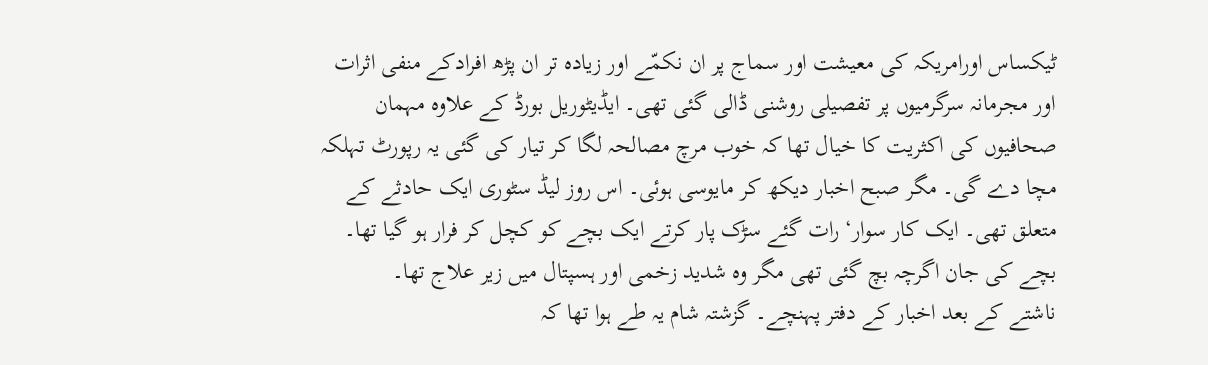ٹیکساس اورامریکہ کی معیشت اور سماج پر ان نکمّے اور زیادہ تر ان پڑھ افرادکے منفی اثرات اور مجرمانہ سرگرمیوں پر تفصیلی روشنی ڈالی گئی تھی۔ ایڈیٹوریل بورڈ کے علاوہ مہمان صحافیوں کی اکثریت کا خیال تھا کہ خوب مرچ مصالحہ لگا کر تیار کی گئی یہ رپورٹ تہلکہ مچا دے گی۔ مگر صبح اخبار دیکھ کر مایوسی ہوئی۔ اس روز لیڈ سٹوری ایک حادثے کے متعلق تھی۔ ایک کار سوار‘ رات گئے سڑک پار کرتے ایک بچے کو کچل کر فرار ہو گیا تھا۔ بچے کی جان اگرچہ بچ گئی تھی مگر وہ شدید زخمی اور ہسپتال میں زیر علاج تھا۔
ناشتے کے بعد اخبار کے دفتر پہنچے۔ گزشتہ شام یہ طے ہوا تھا کہ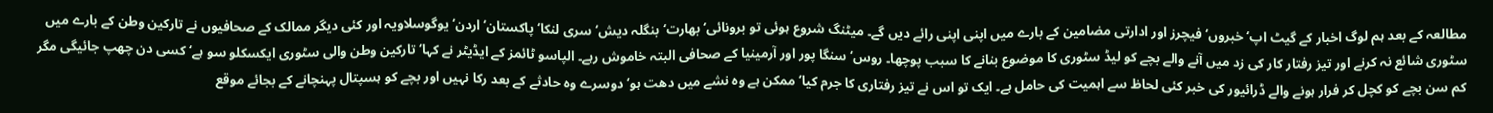مطالعہ کے بعد ہم لوگ اخبار کے گیٹ اپ‘ خبروں‘ فیچرز اور ادارتی مضامین کے بارے میں اپنی اپنی رائے دیں گے۔ میٹنگ شروع ہوئی تو برونائی‘ بھارت‘ بنگلہ دیش‘ سری لنکا‘ پاکستان‘ اردن‘ یوگوسلاویہ اور کئی دیگر ممالک کے صحافیوں نے تارکین وطن کے بارے میں سٹوری شائع نہ کرنے اور تیز رفتار کار کی زد میں آنے والے بچے کو لیڈ سٹوری کا موضوع بنانے کا سبب پوچھا۔ روس‘ سنگا پور اور آرمینیا کے صحافی البتہ خاموش رہے۔ الپاسو ٹائمز کے ایڈیٹر نے کہا‘ تارکین وطن والی سٹوری ایکسکلو سو ہے‘ کسی دن چھپ جائیگی مگر کم سن بچے کو کچل کر فرار ہونے والے ڈرائیور کی خبر کئی لحاظ سے اہمیت کی حامل ہے۔ ایک تو اس نے تیز رفتاری کا جرم کیا‘ ممکن ہے وہ نشے میں دھت ہو‘ دوسرے وہ حادثے کے بعد رکا نہیں اور بچے کو ہسپتال پہنچانے کے بجائے موقع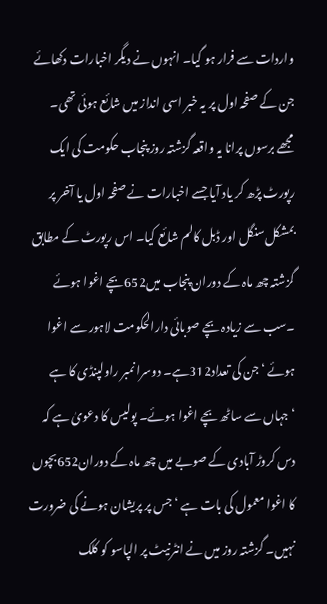واردات سے فرار ہو گیا۔ انہوں نے دیگر اخبارات دکھائے جن کے صفحہ اول پر یہ خبر اسی انداز میں شائع ہوئی تھی۔
مجھے برسوں پرانا یہ واقعہ گزشتہ روز پنجاب حکومت کی ایک رپورٹ پڑھ کر یاد آیا جسے اخبارات نے صفحہ اول یا آخر پر بمشکل سنگل اور ڈبل کالم شائع کیا۔ اس رپورٹ کے مطابق گزشتہ چھ ماہ کے دوران پنجاب میں652بچے اغوا ہوئے ۔سب سے زیادہ بچے صوبائی دارالحکومت لاہور سے اغوا ہوئے ‘جن کی تعداد312ہے۔ دوسرا نمبر راولپنڈی کا ہے ‘جہاں سے ساٹھ بچے اغوا ہوئے۔ پولیس کا دعویٰ ہے کہ دس کروڑ آبادی کے صوبے میں چھ ماہ کے دوران652بچوں کا اغوا معمول کی بات ہے ‘جس پر پریشان ہونے کی ضرورت نہیں۔ گزشتہ روز میں نے انٹرنیٹ پر الپاسو کو کلک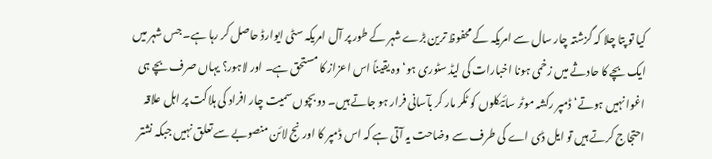کیا تو پتا چلا کہ گزشتہ چار سال سے امریکہ کے محفوظ ترین بڑے شہر کے طور پر آل امریکہ سٹی ایوارڈ حاصل کر رہا ہے۔ جس شہر میں ایک بچے کا حادثے میں زخمی ہونا اخبارات کی لیڈ سٹوری ہو‘ وہ یقیناً اس اعزاز کا مستحق ہے۔ اور لاہور؟ یہاں صرف بچے ہی اغوا نہیں ہوتے‘ ڈمپر رکشہ موٹر سائیکلوں کو ٹکر مار کر بآسانی فرار ہو جاتے ہیں۔ دو بچوں سمیت چار افراد کی ہلاکت پر اہل علاقہ احتجاج کرتے ہیں تو ایل ڈی اے کی طرف سے وضاحت یہ آتی ہے کہ اس ڈمپر کا اورنج لائن منصوبے سے تعلق نہیں جبکہ نشتر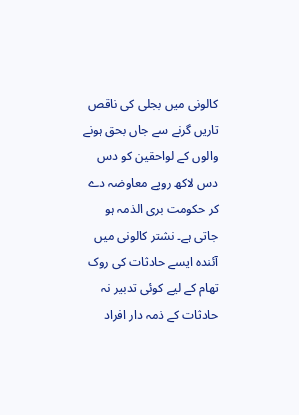کالونی میں بجلی کی ناقص تاریں گرنے سے جاں بحق ہونے والوں کے لواحقین کو دس دس لاکھ روپے معاوضہ دے کر حکومت بری الذمہ ہو جاتی ہے۔ نشتر کالونی میں آئندہ ایسے حادثات کی روک تھام کے لیے کوئی تدبیر نہ حادثات کے ذمہ دار افراد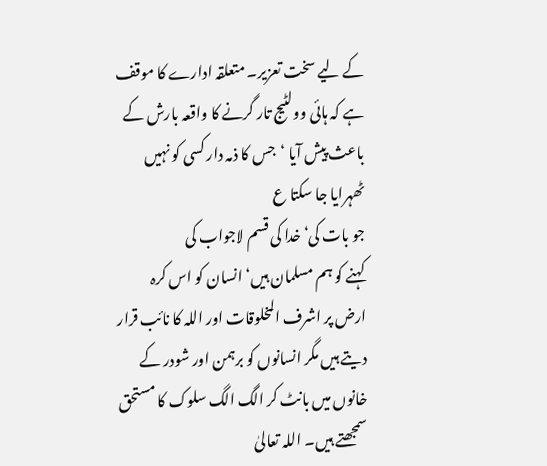کے لیے سخت تعزیر۔ متعلقہ ادارے کا موقف ہے کہ ہائی وولٹیج تار گرنے کا واقعہ بارش کے باعث پیش آیا ‘جس کا ذمہ دار کسی کو نہیں ٹھہرایا جا سکتا ع
جو بات کی‘ خدا کی قسم لاجواب کی
کہنے کو ہم مسلمان ہیں‘ انسان کو اس کرہ ارض پر اشرف المخلوقات اور اللہ کا نائب قرار دیتے ہیں مگر انسانوں کو برہمن اور شودر کے خانوں میں بانٹ کر الگ الگ سلوک کا مستحق سمجھتے ہیں۔ اللہ تعالیٰ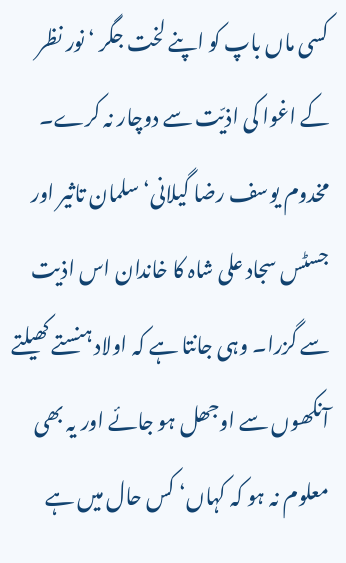کسی ماں باپ کو اپنے لخت جگر ‘ نور نظر کے اغوا کی اذیّت سے دوچار نہ کرے۔ مخدوم یوسف رضا گیلانی‘ سلمان تاثیر اور جسٹس سجاد علی شاہ کا خاندان اس اذیت سے گزرا۔ وہی جانتا ہے کہ اولاد ہنستے کھیلتے آنکھوں سے اوجھل ہو جائے اور یہ بھی معلوم نہ ہو کہ کہاں‘ کس حال میں ہے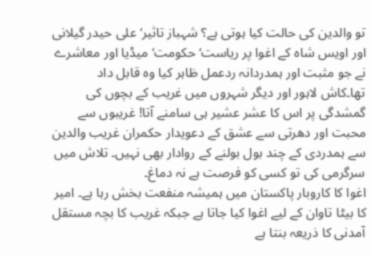تو والدین کی حالت کیا ہوتی ہے؟ شہباز تاثیر‘ علی حیدر گیلانی اور اویس شاہ کے اغوا پر ریاست‘ حکومت‘ میڈیا اور معاشرے نے جو مثبت اور ہمدردانہ ردعمل ظاہر کیا وہ قابل داد تھا۔کاش لاہور اور دیگر شہروں میں غریب کے بچوں کی گمشدگی پر اس کا عشر عشیر ہی سامنے آتا! غریبوں سے محبت اور دھرتی سے عشق کے دعویدار حکمران غریب والدین سے ہمدردی کے چند بول بولنے کے روادار بھی نہیں۔ تلاش میں سرگرمی کی تو کسی کو فرصت ہے نہ دماغ۔
اغوا کا کاروبار پاکستان میں ہمیشہ منفعت بخش رہا ہے۔ امیر کا بیٹا تاوان کے لیے اغوا کیا جاتا ہے جبکہ غریب کا بچہ مستقل آمدنی کا ذریعہ بنتا ہے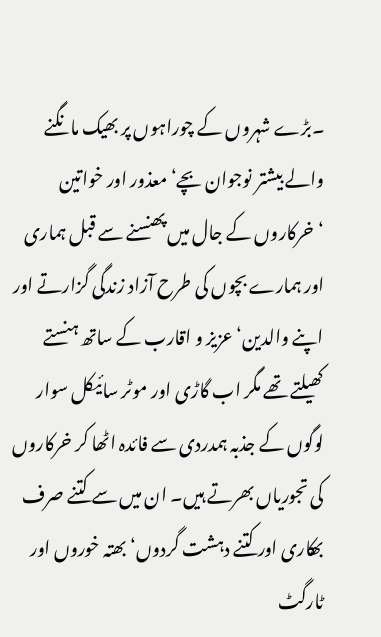۔بڑے شہروں کے چوراہوں پر بھیک مانگنے والے بیشتر نوجوان بچے‘ معذور اور خواتین ‘خرکاروں کے جال میں پھنسنے سے قبل ہماری اور ہمارے بچوں کی طرح آزاد زندگی گزارتے اور اپنے والدین‘ عزیز و اقارب کے ساتھ ہنستے کھیلتے تھے مگر اب گاڑی اور موٹر سائیکل سوار لوگوں کے جذبہ ہمدردی سے فائدہ اٹھا کر خرکاروں کی تجوریاں بھرتے ہیں۔ ان میں سے کتنے صرف بھکاری اور کتنے دہشت گردوں‘ بھتہ خوروں اور ٹارگٹ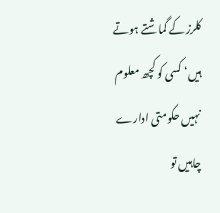کلرز کے گماشتے ہوتے ہیں‘ کسی کو کچھ معلوم نہیں حکومتی ادارے چاہیں تو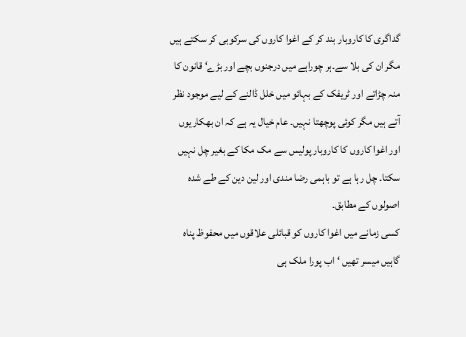گداگری کا کاروبار بند کر کے اغوا کاروں کی سرکوبی کر سکتے ہیں مگر ان کی بلا سے۔ہر چوراہے میں درجنوں بچے اور بڑے‘ قانون کا منہ چڑاتے اور ٹریفک کے بہائو میں خلل ڈالنے کے لیے موجود نظر آتے ہیں مگر کوئی پوچھتا نہیں۔ عام خیال یہ ہے کہ ان بھکاریوں اور اغوا کاروں کا کاروبار پولیس سے مک مکا کے بغیر چل نہیں سکتا۔ چل رہا ہے تو باہمی رضا مندی اور لین دین کے طے شدہ اصولوں کے مطابق۔
کسی زمانے میں اغوا کاروں کو قبائلی علاقوں میں محفوظ پناہ گاہیں میسر تھیں ‘اب پورا ملک ہی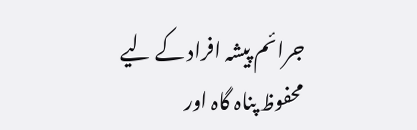جرائم پیشہ افراد کے لیے محفوظ پناہ گاہ اور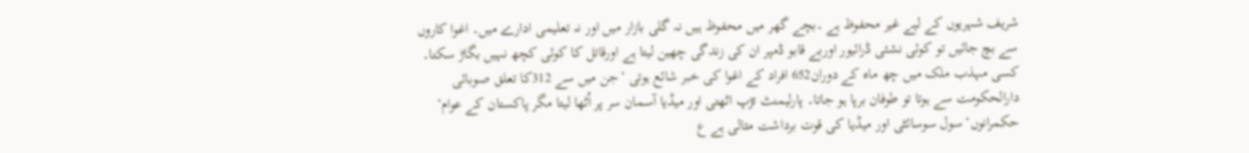شریف شہریوں کے لیے غیر محفوظ ہے ۔بچے گھر میں محفوظ ہیں نہ گلی بازار میں اور نہ تعلیمی ادارے میں۔ اغوا کاروں سے بچ جائیں تو کوئی نشئی ڈرائیور اوربے قابو ڈمپر ان کی زندگی چھین لیتا ہے اورقاتل کا کوئی کچھ نہیں بگاڑ سکتا۔ کسی مہذب ملک میں چھ ماہ کے دوران652 افراد کے اغوا کی خبر شائع ہوتی ‘جن میں سے 312کا تعلق صوبائی دارالحکومت سے ہوتا تو طوفان برپا ہو جاتا۔ پارلیمنٹ تڑپ اٹھتی اور میڈیا آسمان سر پر اُٹھا لیتا مگر پاکستان کے عوام‘ حکمرانوں‘ سول سوسائٹی اور میڈیا کی قوت برداشت مثالی ہے ع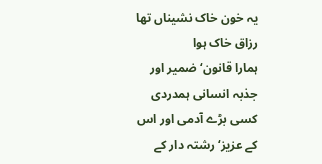یہ خون خاک نشیناں تھا رزاق خاک ہوا
ہمارا قانون‘ ضمیر اور جذبہ انسانی ہمدردی کسی بڑے آدمی اور اس کے عزیز‘ رشتہ دار کے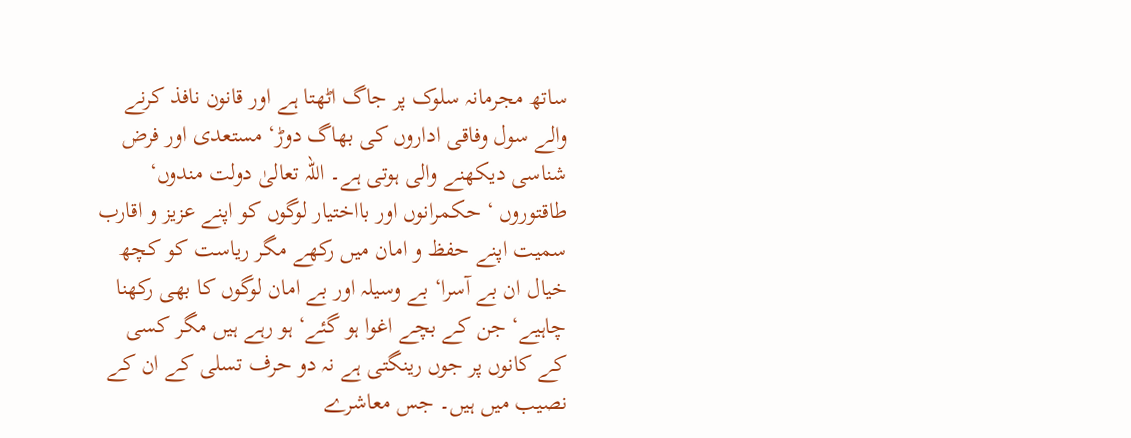ساتھ مجرمانہ سلوک پر جاگ اٹھتا ہے اور قانون نافذ کرنے والے سول وفاقی اداروں کی بھاگ دوڑ‘ مستعدی اور فرض شناسی دیکھنے والی ہوتی ہے۔ اللہ تعالیٰ دولت مندوں‘ طاقتوروں ‘ حکمرانوں اور بااختیار لوگوں کو اپنے عزیز و اقارب سمیت اپنے حفظ و امان میں رکھے مگر ریاست کو کچھ خیال ان بے آسرا‘ بے وسیلہ اور بے امان لوگوں کا بھی رکھنا چاہیے‘ جن کے بچے اغوا ہو گئے‘ ہو رہے ہیں مگر کسی کے کانوں پر جوں رینگتی ہے نہ دو حرف تسلی کے ان کے نصیب میں ہیں۔ جس معاشرے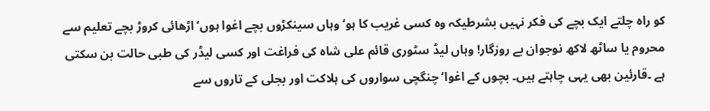کو راہ چلتے ایک بچے کی فکر نہیں بشرطیکہ وہ کسی غریب کا ہو‘ وہاں سینکڑوں بچے اغوا ہوں‘ اڑھائی کروڑ بچے تعلیم سے محروم یا ساٹھ لاکھ نوجوان بے روزگار! وہاں لیڈ سٹوری قائم علی شاہ کی فراغت اور کسی لیڈر کی طبی حالت بن سکتی ہے ۔قارئین بھی یہی چاہتے ہیں۔ بچوں کے اغوا‘ چنگچی سواروں کی ہلاکت اور بجلی کے تاروں سے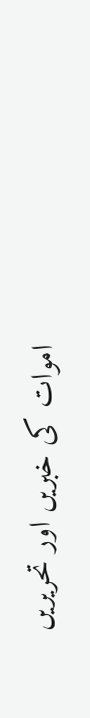اموات کی خبریں اور تحریریں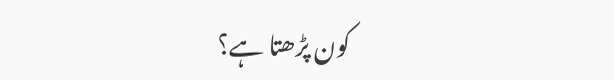کون پڑھتا ہے؟